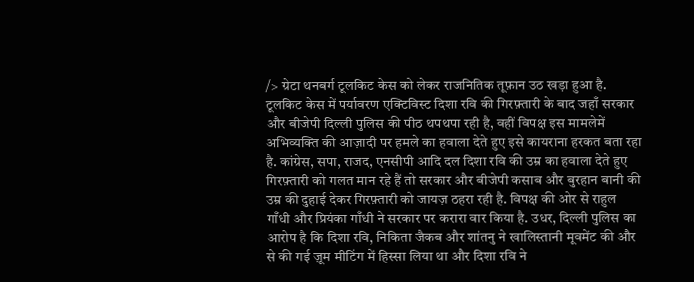/> ग्रेटा थनबर्ग टूलकिट केस को लेकर राजनितिक तूफ़ान उठ खड़ा हुआ है. टूलकिट केस में पर्यावरण एक्टिविस्ट दिशा रवि की गिरफ़्तारी के बाद जहाँ सरकार और बीजेपी दिल्ली पुलिस की पीठ थपथपा रही है, वहीं विपक्ष इस मामलेमें अभिव्यक्ति की आज़ादी पर हमले का हवाला देते हुए इसे कायराना हरकत बता रहा है. कांग्रेस, सपा, राजद, एनसीपी आदि दल दिशा रवि की उम्र का हवाला देते हुए गिरफ़्तारी को गलत मान रहे हैं तो सरकार और बीजेपी कसाब और बुरहान बानी की उम्र की दुहाई देकर गिरफ़्तारी को जायज़ ठहरा रही है. विपक्ष की ओर से राहुल गाँधी और प्रियंका गाँधी ने सरकार पर करारा वार किया है. उधर, दिल्ली पुलिस का आरोप है कि दिशा रवि, निकिता जैकब और शांतनु ने खालिस्तानी मूवमेंट की और से की गई ज़ूम मीटिंग में हिस्सा लिया था और दिशा रवि ने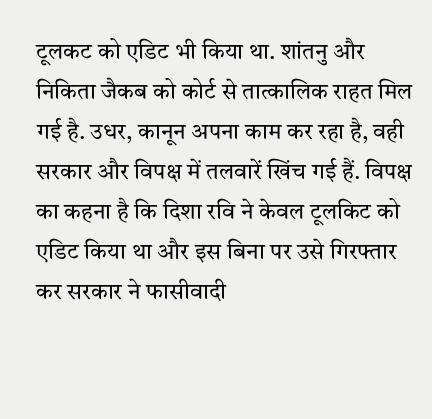टूलकट को एडिट भी किया था. शांतनु और निकिता जैकब को कोर्ट से तात्कालिक राहत मिल गई है. उधर, कानून अपना काम कर रहा है, वही सरकार और विपक्ष में तलवारें खिंच गई हैं. विपक्ष का कहना है कि दिशा रवि ने केवल टूलकिट को एडिट किया था और इस बिना पर उसे गिरफ्तार कर सरकार ने फासीवादी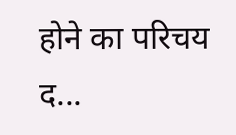होने का परिचय द...